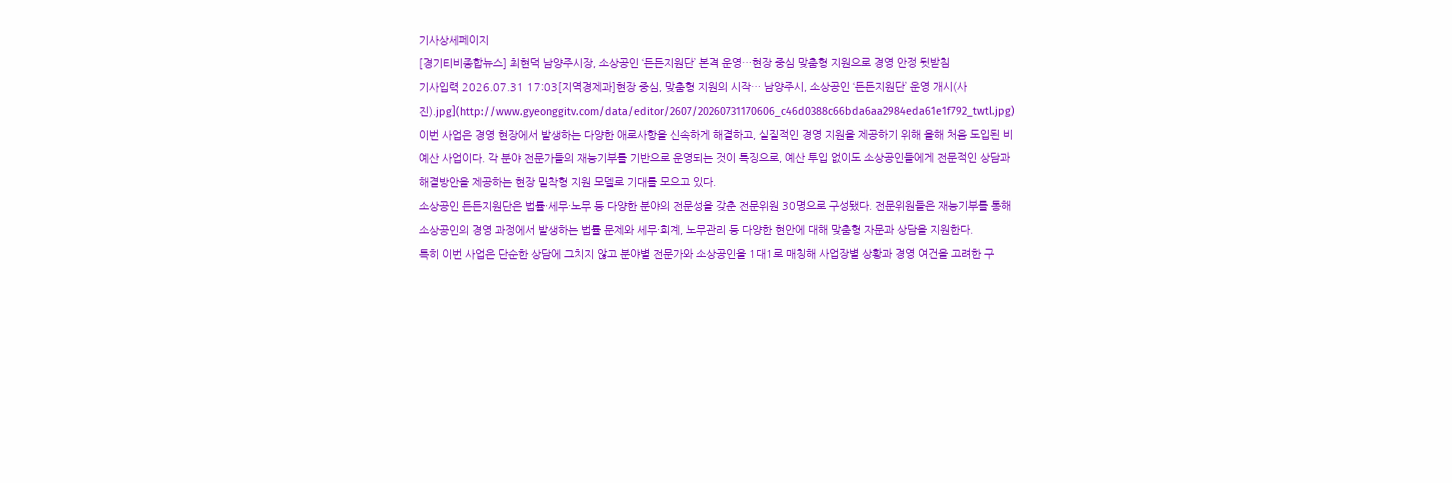기사상세페이지
[경기티비종합뉴스] 최현덕 남양주시장, 소상공인 ‘든든지원단’ 본격 운영…현장 중심 맞춤형 지원으로 경영 안정 뒷받침
기사입력 2026.07.31 17:03[지역경제과]현장 중심, 맞춤형 지원의 시작… 남양주시, 소상공인 ‘든든지원단’ 운영 개시(사진).jpg](http://www.gyeonggitv.com/data/editor/2607/20260731170606_c46d0388c66bda6aa2984eda61e1f792_twtl.jpg)
이번 사업은 경영 현장에서 발생하는 다양한 애로사항을 신속하게 해결하고, 실질적인 경영 지원을 제공하기 위해 올해 처음 도입된 비예산 사업이다. 각 분야 전문가들의 재능기부를 기반으로 운영되는 것이 특징으로, 예산 투입 없이도 소상공인들에게 전문적인 상담과 해결방안을 제공하는 현장 밀착형 지원 모델로 기대를 모으고 있다.
소상공인 든든지원단은 법률·세무·노무 등 다양한 분야의 전문성을 갖춘 전문위원 30명으로 구성됐다. 전문위원들은 재능기부를 통해 소상공인의 경영 과정에서 발생하는 법률 문제와 세무·회계, 노무관리 등 다양한 현안에 대해 맞춤형 자문과 상담을 지원한다.
특히 이번 사업은 단순한 상담에 그치지 않고 분야별 전문가와 소상공인을 1대1로 매칭해 사업장별 상황과 경영 여건을 고려한 구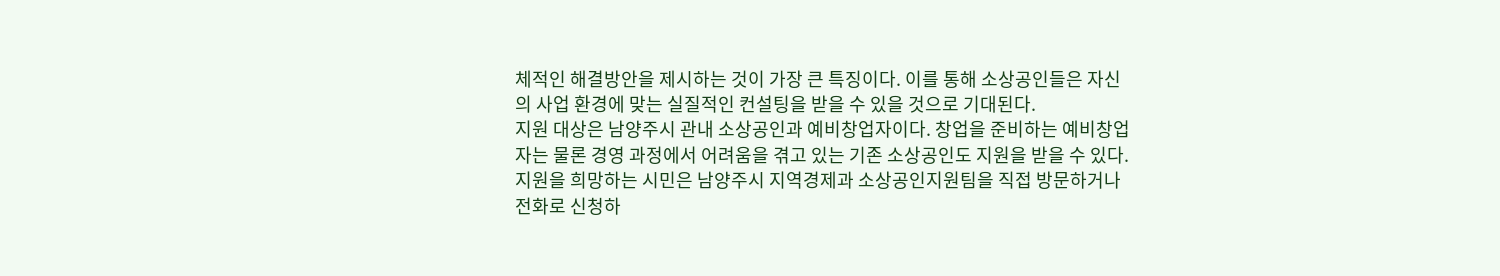체적인 해결방안을 제시하는 것이 가장 큰 특징이다. 이를 통해 소상공인들은 자신의 사업 환경에 맞는 실질적인 컨설팅을 받을 수 있을 것으로 기대된다.
지원 대상은 남양주시 관내 소상공인과 예비창업자이다. 창업을 준비하는 예비창업자는 물론 경영 과정에서 어려움을 겪고 있는 기존 소상공인도 지원을 받을 수 있다.
지원을 희망하는 시민은 남양주시 지역경제과 소상공인지원팀을 직접 방문하거나 전화로 신청하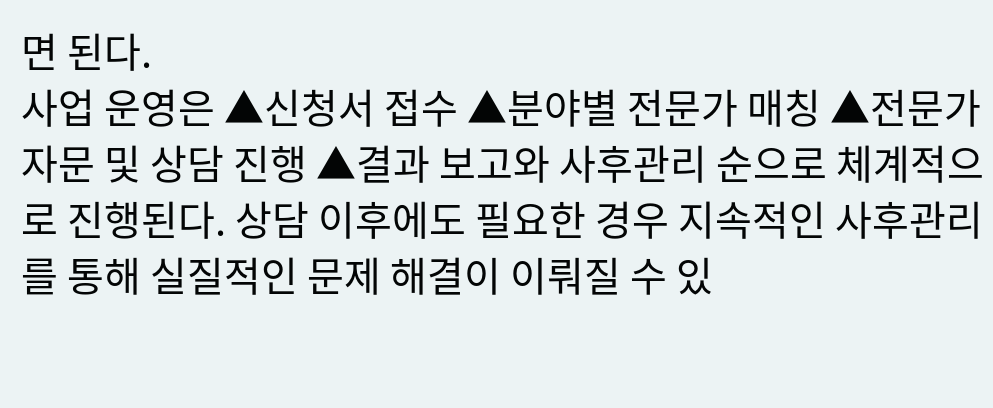면 된다.
사업 운영은 ▲신청서 접수 ▲분야별 전문가 매칭 ▲전문가 자문 및 상담 진행 ▲결과 보고와 사후관리 순으로 체계적으로 진행된다. 상담 이후에도 필요한 경우 지속적인 사후관리를 통해 실질적인 문제 해결이 이뤄질 수 있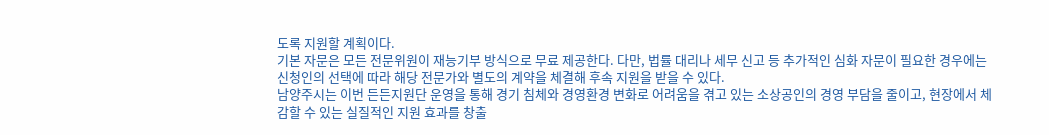도록 지원할 계획이다.
기본 자문은 모든 전문위원이 재능기부 방식으로 무료 제공한다. 다만, 법률 대리나 세무 신고 등 추가적인 심화 자문이 필요한 경우에는 신청인의 선택에 따라 해당 전문가와 별도의 계약을 체결해 후속 지원을 받을 수 있다.
남양주시는 이번 든든지원단 운영을 통해 경기 침체와 경영환경 변화로 어려움을 겪고 있는 소상공인의 경영 부담을 줄이고, 현장에서 체감할 수 있는 실질적인 지원 효과를 창출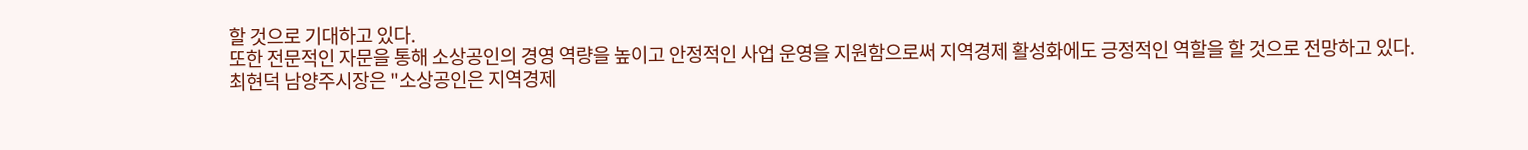할 것으로 기대하고 있다.
또한 전문적인 자문을 통해 소상공인의 경영 역량을 높이고 안정적인 사업 운영을 지원함으로써 지역경제 활성화에도 긍정적인 역할을 할 것으로 전망하고 있다.
최현덕 남양주시장은 "소상공인은 지역경제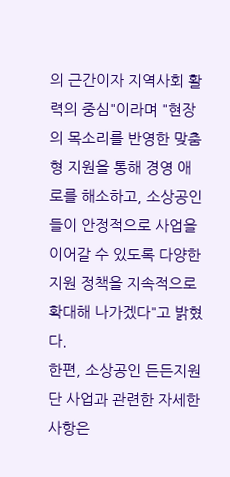의 근간이자 지역사회 활력의 중심"이라며 "현장의 목소리를 반영한 맞춤형 지원을 통해 경영 애로를 해소하고, 소상공인들이 안정적으로 사업을 이어갈 수 있도록 다양한 지원 정책을 지속적으로 확대해 나가겠다"고 밝혔다.
한편, 소상공인 든든지원단 사업과 관련한 자세한 사항은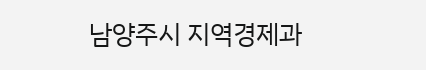남양주시 지역경제과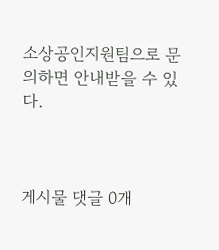소상공인지원팀으로 문의하면 안내받을 수 있다.



게시물 댓글 0개